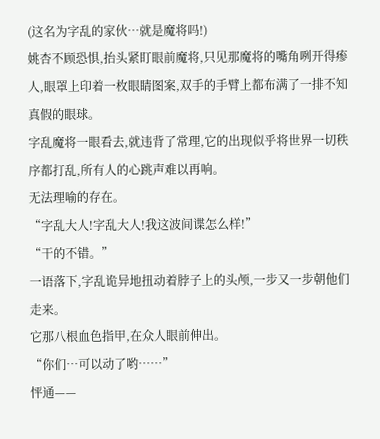(这名为字乱的家伙…就是魔将吗!)
姚杏不顾恐惧,抬头紧盯眼前魔将,只见那魔将的嘴角咧开得瘆人,眼罩上印着一枚眼睛图案,双手的手臂上都布满了一排不知真假的眼球。
字乱魔将一眼看去,就违背了常理,它的出现似乎将世界一切秩序都打乱,所有人的心跳声难以再响。
无法理喻的存在。
“字乱大人!字乱大人!我这波间谍怎么样!”
“干的不错。”
一语落下,字乱诡异地扭动着脖子上的头颅,一步又一步朝他们走来。
它那八根血色指甲,在众人眼前伸出。
“你们…可以动了哟……”
怦通——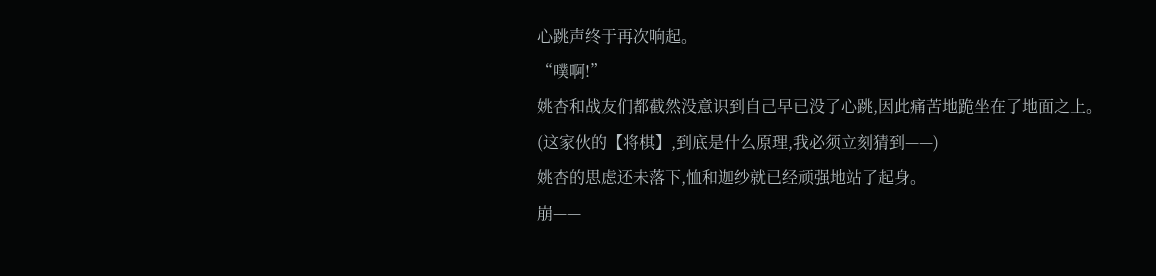心跳声终于再次响起。
“噗啊!”
姚杏和战友们都截然没意识到自己早已没了心跳,因此痛苦地跪坐在了地面之上。
(这家伙的【将棋】,到底是什么原理,我必须立刻猜到——)
姚杏的思虑还未落下,恤和迦纱就已经顽强地站了起身。
崩——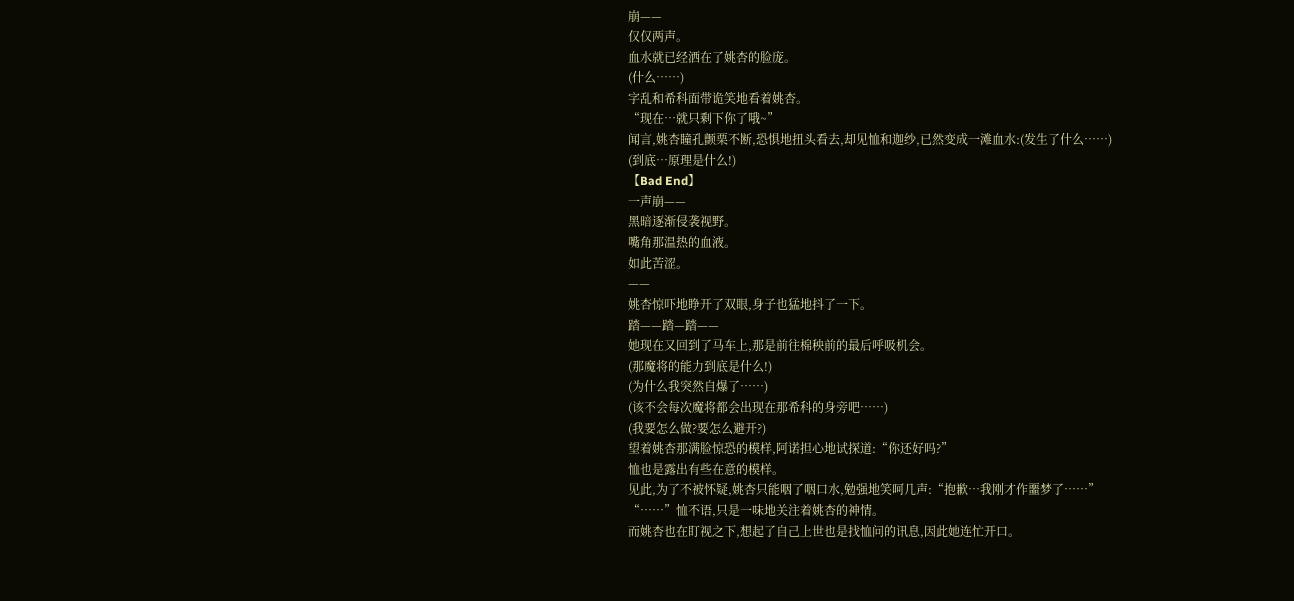崩——
仅仅两声。
血水就已经洒在了姚杏的脸庞。
(什么……)
字乱和希科面带诡笑地看着姚杏。
“现在…就只剩下你了哦~”
闻言,姚杏瞳孔颤栗不断,恐惧地扭头看去,却见恤和迦纱,已然变成一滩血水:(发生了什么……)
(到底…原理是什么!)
【Bad End】
一声崩——
黑暗逐渐侵袭视野。
嘴角那温热的血液。
如此苦涩。
——
姚杏惊吓地睁开了双眼,身子也猛地抖了一下。
踏——踏—踏——
她现在又回到了马车上,那是前往棉秧前的最后呼吸机会。
(那魔将的能力到底是什么!)
(为什么我突然自爆了……)
(该不会每次魔将都会出现在那希科的身旁吧……)
(我要怎么做?要怎么避开?)
望着姚杏那满脸惊恐的模样,阿诺担心地试探道:“你还好吗?”
恤也是露出有些在意的模样。
见此,为了不被怀疑,姚杏只能咽了咽口水,勉强地笑呵几声:“抱歉…我刚才作噩梦了……”
“……”恤不语,只是一味地关注着姚杏的神情。
而姚杏也在盯视之下,想起了自己上世也是找恤问的讯息,因此她连忙开口。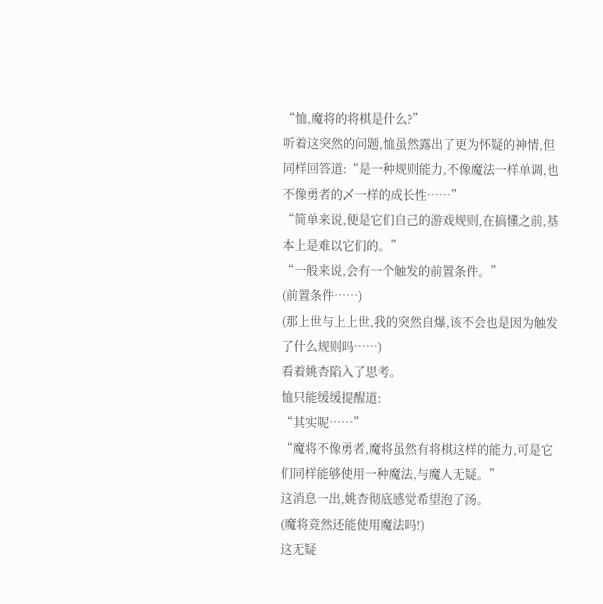“恤,魔将的将棋是什么?”
听着这突然的问题,恤虽然露出了更为怀疑的神情,但同样回答道:“是一种规则能力,不像魔法一样单调,也不像勇者的乄一样的成长性……”
“简单来说,便是它们自己的游戏规则,在搞懂之前,基本上是难以它们的。”
“一般来说,会有一个触发的前置条件。”
(前置条件……)
(那上世与上上世,我的突然自爆,该不会也是因为触发了什么规则吗……)
看着姚杏陷入了思考。
恤只能缓缓提醒道:
“其实呢……”
“魔将不像勇者,魔将虽然有将棋这样的能力,可是它们同样能够使用一种魔法,与魔人无疑。”
这消息一出,姚杏彻底感觉希望泡了汤。
(魔将竟然还能使用魔法吗!)
这无疑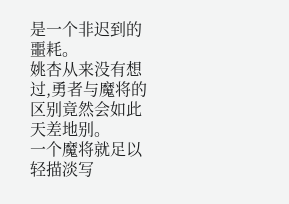是一个非迟到的噩耗。
姚杏从来没有想过,勇者与魔将的区别竟然会如此天差地别。
一个魔将就足以轻描淡写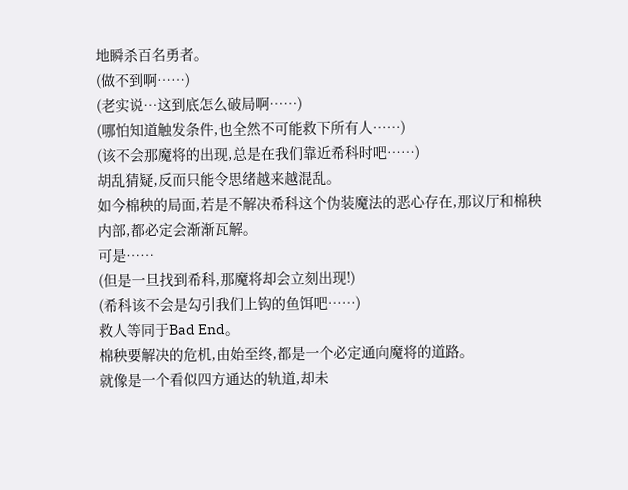地瞬杀百名勇者。
(做不到啊……)
(老实说…这到底怎么破局啊……)
(哪怕知道触发条件,也全然不可能救下所有人……)
(该不会那魔将的出现,总是在我们靠近希科时吧……)
胡乱猜疑,反而只能令思绪越来越混乱。
如今棉秧的局面,若是不解决希科这个伪装魔法的恶心存在,那议厅和棉秧内部,都必定会渐渐瓦解。
可是……
(但是一旦找到希科,那魔将却会立刻出现!)
(希科该不会是勾引我们上钩的鱼饵吧……)
救人等同于Bad End。
棉秧要解决的危机,由始至终,都是一个必定通向魔将的道路。
就像是一个看似四方通达的轨道,却未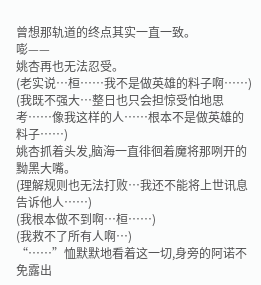曾想那轨道的终点其实一直一致。
嘭——
姚杏再也无法忍受。
(老实说…桓……我不是做英雄的料子啊……)
(我既不强大…整日也只会担惊受怕地思考……像我这样的人……根本不是做英雄的料子……)
姚杏抓着头发,脑海一直徘徊着魔将那咧开的黝黑大嘴。
(理解规则也无法打败…我还不能将上世讯息告诉他人……)
(我根本做不到啊…桓……)
(我救不了所有人啊…)
“……”恤默默地看着这一切,身旁的阿诺不免露出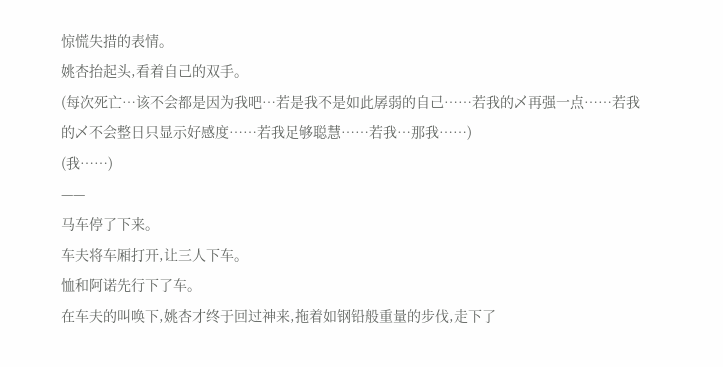惊慌失措的表情。
姚杏抬起头,看着自己的双手。
(每次死亡…该不会都是因为我吧…若是我不是如此孱弱的自己……若我的乄再强一点……若我的乄不会整日只显示好感度……若我足够聪慧……若我…那我……)
(我……)
——
马车停了下来。
车夫将车厢打开,让三人下车。
恤和阿诺先行下了车。
在车夫的叫唤下,姚杏才终于回过神来,拖着如钢铅般重量的步伐,走下了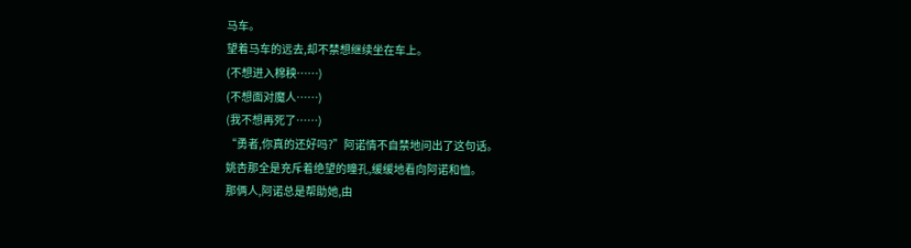马车。
望着马车的远去,却不禁想继续坐在车上。
(不想进入棉秧……)
(不想面对魔人……)
(我不想再死了……)
“勇者,你真的还好吗?”阿诺情不自禁地问出了这句话。
姚杏那全是充斥着绝望的瞳孔,缓缓地看向阿诺和恤。
那俩人,阿诺总是帮助她,由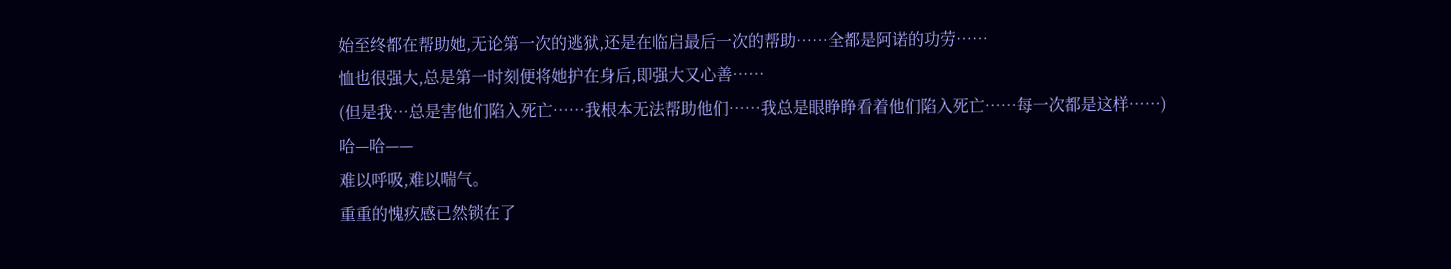始至终都在帮助她,无论第一次的逃狱,还是在临启最后一次的帮助……全都是阿诺的功劳……
恤也很强大,总是第一时刻便将她护在身后,即强大又心善……
(但是我…总是害他们陷入死亡……我根本无法帮助他们……我总是眼睁睁看着他们陷入死亡……每一次都是这样……)
哈—哈——
难以呼吸,难以喘气。
重重的愧疚感已然锁在了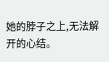她的脖子之上,无法解开的心结。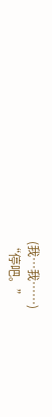(我…我……)
“停吧。”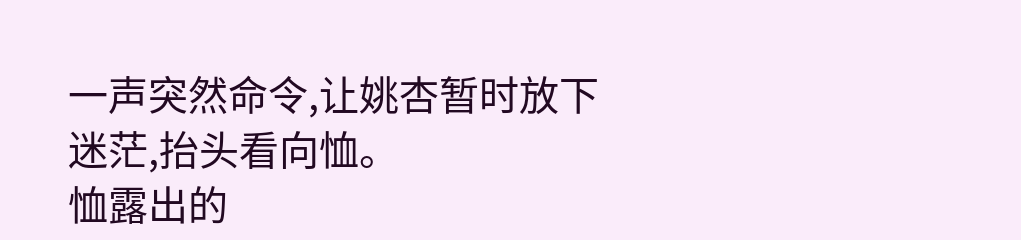一声突然命令,让姚杏暂时放下迷茫,抬头看向恤。
恤露出的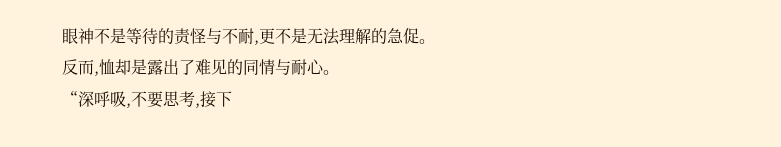眼神不是等待的责怪与不耐,更不是无法理解的急促。
反而,恤却是露出了难见的同情与耐心。
“深呼吸,不要思考,接下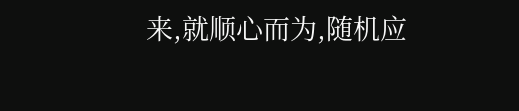来,就顺心而为,随机应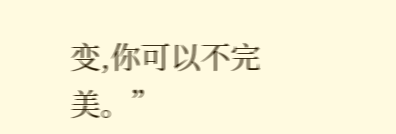变,你可以不完美。”